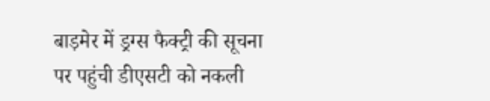बाड़मेर में ड्रग्स फैक्ट्री की सूचना पर पहुंची डीएसटी को नकली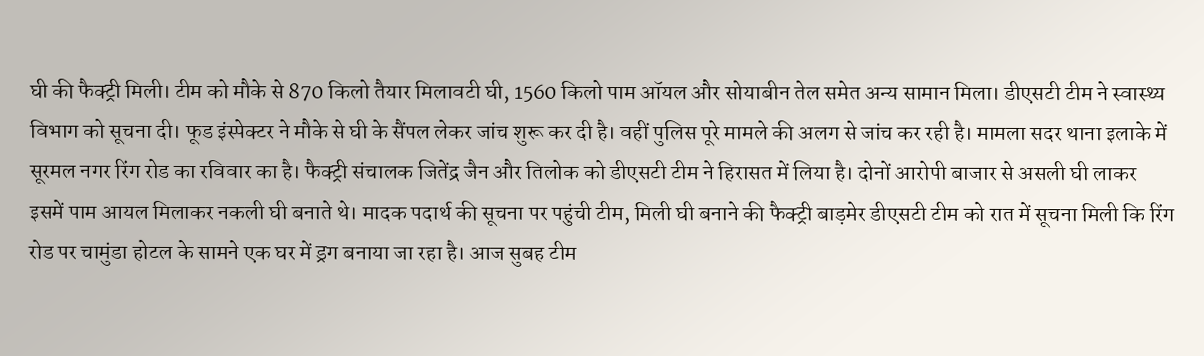घी की फैक्ट्री मिली। टीम को मौके से 870 किलो तैयार मिलावटी घी, 1560 किलो पाम ऑयल और सोयाबीन तेल समेत अन्य सामान मिला। डीएसटी टीम ने स्वास्थ्य विभाग को सूचना दी। फूड इंस्पेक्टर ने मौके से घी के सैंपल लेकर जांच शुरू कर दी है। वहीं पुलिस पूरे मामले की अलग से जांच कर रही है। मामला सदर थाना इलाके में सूरमल नगर रिंग रोड का रविवार का है। फैक्ट्री संचालक जितेंद्र जैन और तिलोक को डीएसटी टीम ने हिरासत में लिया है। दोनों आरोपी बाजार से असली घी लाकर इसमें पाम आयल मिलाकर नकली घी बनाते थे। मादक पदार्थ की सूचना पर पहुंची टीम, मिली घी बनाने की फैक्ट्री बाड़मेर डीएसटी टीम को रात में सूचना मिली कि रिंग रोड पर चामुंडा होटल के सामने एक घर में ड्रग बनाया जा रहा है। आज सुबह टीम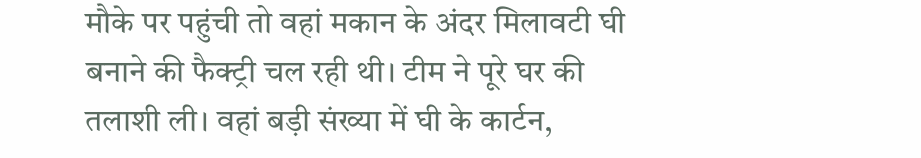मौके पर पहुंची तो वहां मकान के अंदर मिलावटी घी बनाने की फैक्ट्री चल रही थी। टीम ने पूरे घर की तलाशी ली। वहां बड़ी संख्या में घी के कार्टन,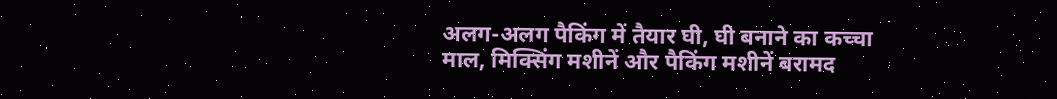अलग-अलग पैकिंग में तैयार घी, घी बनाने का कच्चा माल, मिक्सिंग मशीनें और पैकिंग मशीनें बरामद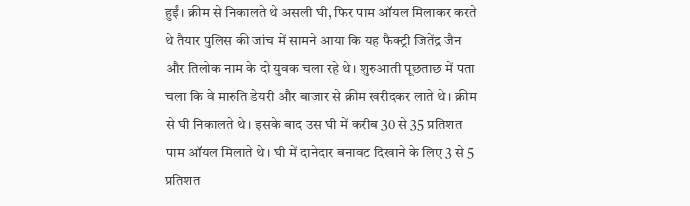हुईं। क्रीम से निकालते थे असली घी, फिर पाम ऑयल मिलाकर करते थे तैयार पुलिस की जांच में सामने आया कि यह फैक्ट्री जितेंद्र जैन और तिलोक नाम के दो युवक चला रहे थे। शुरुआती पूछताछ में पता चला कि वे मारुति डेयरी और बाजार से क्रीम खरीदकर लाते थे। क्रीम से घी निकालते थे। इसके बाद उस घी में करीब 30 से 35 प्रतिशत पाम ऑयल मिलाते थे। घी में दानेदार बनावट दिखाने के लिए 3 से 5 प्रतिशत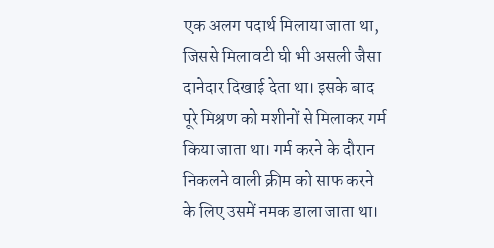एक अलग पदार्थ मिलाया जाता था, जिससे मिलावटी घी भी असली जैसा दानेदार दिखाई देता था। इसके बाद पूरे मिश्रण को मशीनों से मिलाकर गर्म किया जाता था। गर्म करने के दौरान निकलने वाली क्रीम को साफ करने के लिए उसमें नमक डाला जाता था।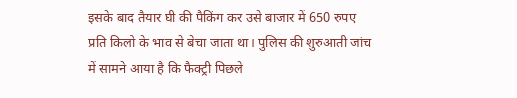इसके बाद तैयार घी की पैकिंग कर उसे बाजार में 650 रुपए प्रति किलो के भाव से बेचा जाता था। पुलिस की शुरुआती जांच में सामने आया है कि फैक्ट्री पिछले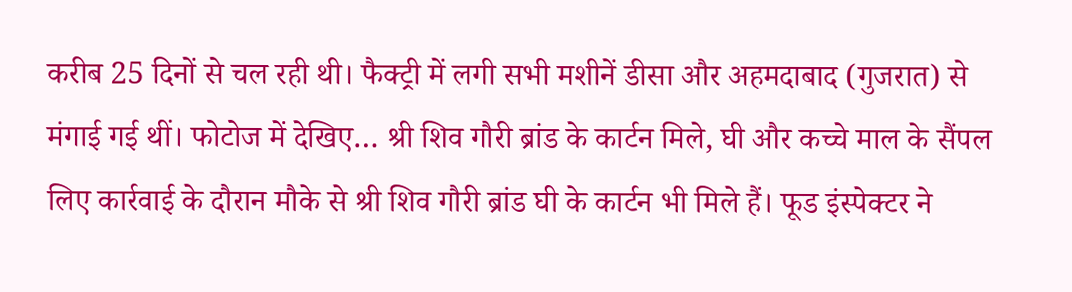करीब 25 दिनों से चल रही थी। फैक्ट्री में लगी सभी मशीनें डीसा और अहमदाबाद (गुजरात) से मंगाई गई थीं। फोटोज में देखिए… श्री शिव गौरी ब्रांड के कार्टन मिले, घी और कच्चे माल के सैंपल लिए कार्रवाई के दौरान मौके से श्री शिव गौरी ब्रांड घी के कार्टन भी मिले हैं। फूड इंस्पेक्टर ने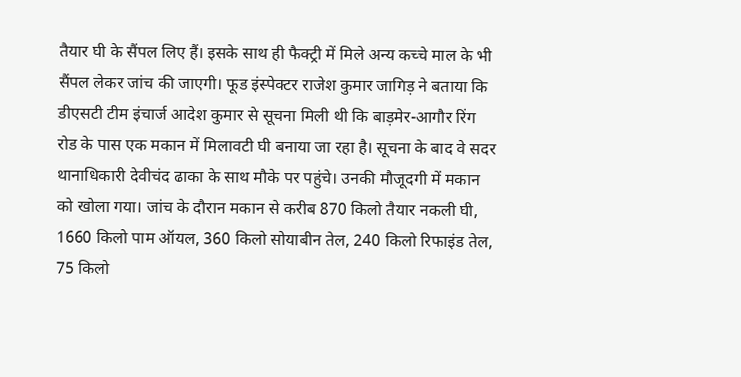तैयार घी के सैंपल लिए हैं। इसके साथ ही फैक्ट्री में मिले अन्य कच्चे माल के भी सैंपल लेकर जांच की जाएगी। फूड इंस्पेक्टर राजेश कुमार जागिड़ ने बताया कि डीएसटी टीम इंचार्ज आदेश कुमार से सूचना मिली थी कि बाड़मेर-आगौर रिंग रोड के पास एक मकान में मिलावटी घी बनाया जा रहा है। सूचना के बाद वे सदर थानाधिकारी देवीचंद ढाका के साथ मौके पर पहुंचे। उनकी मौजूदगी में मकान को खोला गया। जांच के दौरान मकान से करीब 870 किलो तैयार नकली घी, 1660 किलो पाम ऑयल, 360 किलो सोयाबीन तेल, 240 किलो रिफाइंड तेल, 75 किलो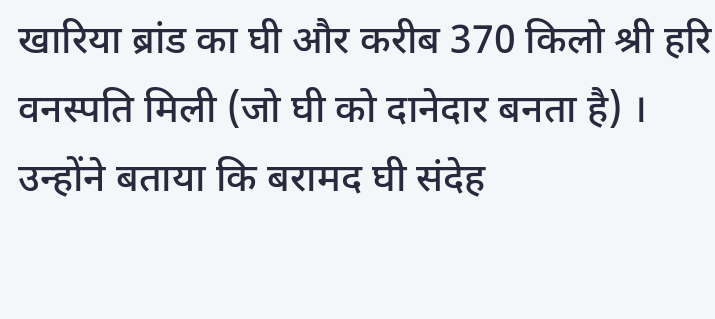खारिया ब्रांड का घी और करीब 370 किलो श्री हरि वनस्पति मिली (जो घी को दानेदार बनता है) । उन्होंने बताया कि बरामद घी संदेह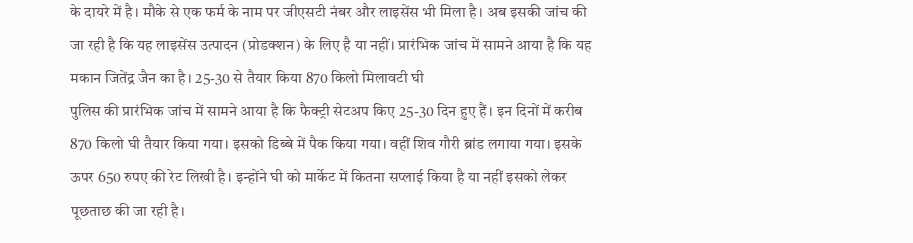के दायरे में है। मौके से एक फर्म के नाम पर जीएसटी नंबर और लाइसेंस भी मिला है। अब इसकी जांच की जा रही है कि यह लाइसेंस उत्पादन (प्रोडक्शन) के लिए है या नहीं। प्रारंभिक जांच में सामने आया है कि यह मकान जितेंद्र जैन का है। 25-30 से तैयार किया 870 किलो मिलावटी घी
पुलिस की प्रारंभिक जांच में सामने आया है कि फैक्ट्री सेटअप किए 25-30 दिन हुए हैं। इन दिनों में करीब 870 किलो घी तैयार किया गया। इसको डिब्बे में पैक किया गया। वहीं शिव गौरी ब्रांड लगाया गया। इसके ऊपर 650 रुपए की रेट लिखी है। इन्होंने घी को मार्केट में कितना सप्लाई किया है या नहीं इसको लेकर पूछताछ की जा रही है।